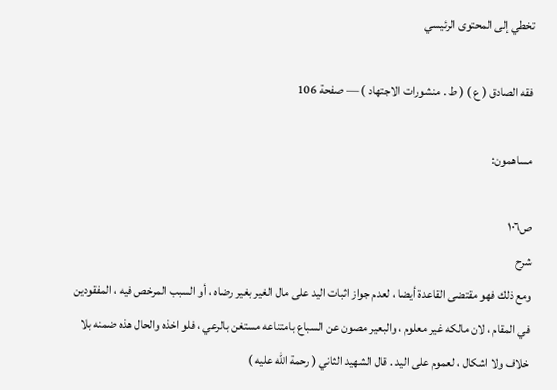تخطي إلى المحتوى الرئيسي

فقه الصادق ( ع ) ( ط . منشورات الاجتهاد ) — صفحة 106

مساهمون:

ص١٠٦
شرح
ومع ذلك فهو مقتضى القاعدة أيضا ، لعدم جواز اثبات اليد على مال الغير بغير رضاه ، أو السبب المرخص فيه ، المفقودين في المقام ، لان مالكه غير معلوم ، والبعير مصون عن السباع بامتناعه مستغن بالرعي ، فلو اخذه والحال هذه ضمنه بلا خلاف ولا اشكال ، لعموم على اليد . قال الشهيد الثاني ( رحمة الله عليه )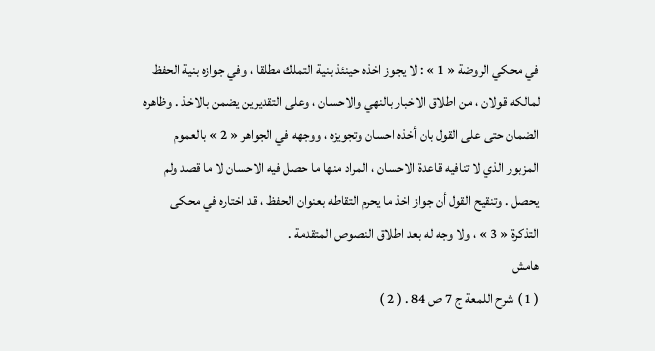في محكي الروضة « 1 » : لا يجوز اخذه حينئذ بنية التملك مطلقا ، وفي جوازه بنية الحفظ لمالكه قولان ، من اطلاق الاخبار بالنهي والاحسان ، وعلى التقديرين يضمن بالاخذ . وظاهره الضمان حتى على القول بان أخذه احسان وتجويزه ، ووجهه في الجواهر « 2 » بالعموم المزبور الذي لا تنافيه قاعدة الاحسان ، المراد منها ما حصل فيه الاحسان لا ما قصد ولم يحصل . وتنقيح القول أن جواز اخذ ما يحرم التقاطه بعنوان الحفظ ، قد اختاره في محكى التذكرة « 3 » ، ولا وجه له بعد اطلاق النصوص المتقدمة .
هامش
( 1 ) شرح اللمعة ج 7 ص 84 . ( 2 )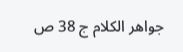جواهر الكلام ج 38 ص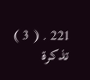221 . ( 3 ) تذكرة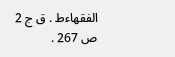الفقهاءط . ق ج 2 ص 267 .